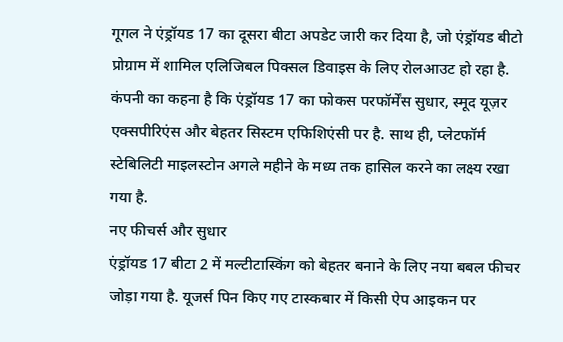गूगल ने एंड्रॉयड 17 का दूसरा बीटा अपडेट जारी कर दिया है, जो एंड्रॉयड बीटो प्रोग्राम में शामिल एलिजिबल पिक्सल डिवाइस के लिए रोलआउट हो रहा है. कंपनी का कहना है कि एंड्रॉयड 17 का फोकस परफॉर्मेंस सुधार, स्मूद यूज़र एक्सपीरिएंस और बेहतर सिस्टम एफिशिएंसी पर है. साथ ही, प्लेटफॉर्म स्टेबिलिटी माइलस्टोन अगले महीने के मध्य तक हासिल करने का लक्ष्य रखा गया है.
नए फीचर्स और सुधार
एंड्रॉयड 17 बीटा 2 में मल्टीटास्किंग को बेहतर बनाने के लिए नया बबल फीचर जोड़ा गया है. यूजर्स पिन किए गए टास्कबार में किसी ऐप आइकन पर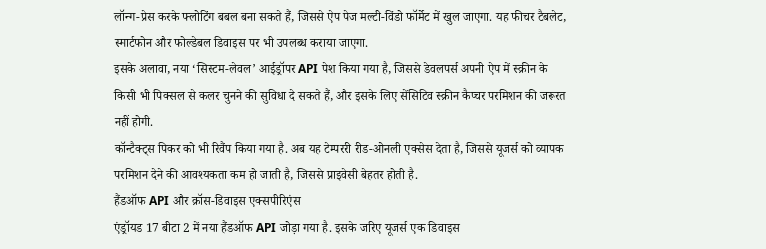लॉन्ग-प्रेस करके फ्लोटिंग बबल बना सकते हैं, जिससे ऐप पेज मल्टी-विंडो फॉर्मेट में खुल जाएगा. यह फीचर टैबलेट, स्मार्टफोन और फोल्डेबल डिवाइस पर भी उपलब्ध कराया जाएगा.
इसके अलावा, नया ‘सिस्टम-लेवल’ आईड्रॉपर API पेश किया गया है, जिससे डेवलपर्स अपनी ऐप में स्क्रीन के किसी भी पिक्सल से कलर चुनने की सुविधा दे सकते हैं, और इसके लिए सेंसिटिव स्क्रीन कैप्चर परमिशन की जरूरत नहीं होगी.
कॉन्टैक्ट्स पिकर को भी रिवैंप किया गया है. अब यह टेम्पररी रीड-ओनली एक्सेस देता है, जिससे यूजर्स को व्यापक परमिशन देने की आवश्यकता कम हो जाती है, जिससे प्राइवेसी बेहतर होती है.
हैंडऑफ API और क्रॉस-डिवाइस एक्सपीरिएंस
एंड्रॉयड 17 बीटा 2 में नया हैंडऑफ API जोड़ा गया है. इसके जरिए यूजर्स एक डिवाइस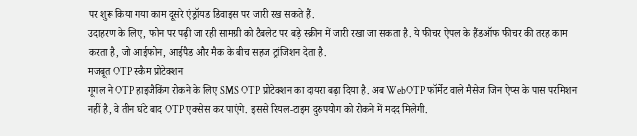पर शुरू किया गया काम दूसरे एंड्रॉयड डिवाइस पर जारी रख सकते हैं.
उदाहरण के लिए, फोन पर पढ़ी जा रही सामग्री को टैबलेट पर बड़े स्क्रीन में जारी रखा जा सकता है. ये फीचर ऐपल के हैंडऑफ फीचर की तरह काम करता है, जो आईफोन, आईपैड और मैक के बीच सहज ट्रांजिशन देता है.
मजबूत OTP स्कैम प्रोटेक्शन
गूगल ने OTP हाइजैकिंग रोकने के लिए SMS OTP प्रोटेक्शन का दायरा बढ़ा दिया है. अब WebOTP फॉर्मेट वाले मैसेज जिन ऐप्स के पास परमिशन नहीं है, वे तीन घंटे बाद OTP एक्सेस कर पाएंगे. इससे रियल-टाइम दुरुपयोग को रोकने में मदद मिलेगी.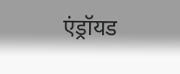एंड्रॉयड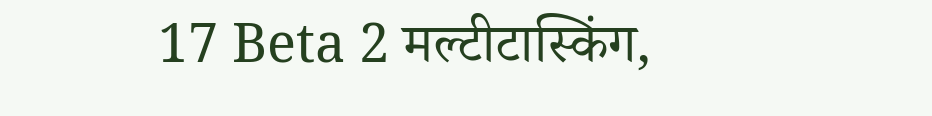17 Beta 2 मल्टीटास्किंग,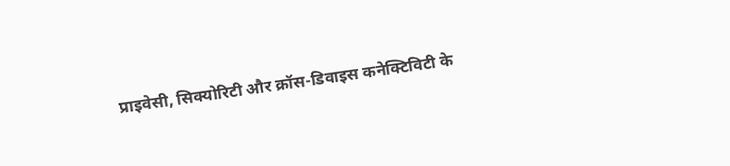प्राइवेसी, सिक्योरिटी और क्रॉस-डिवाइस कनेक्टिविटी के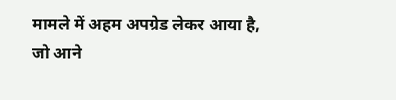मामले में अहम अपग्रेड लेकर आया है, जो आने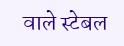वाले स्टेबल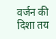वर्जन की दिशा तय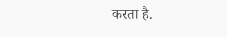करता है.